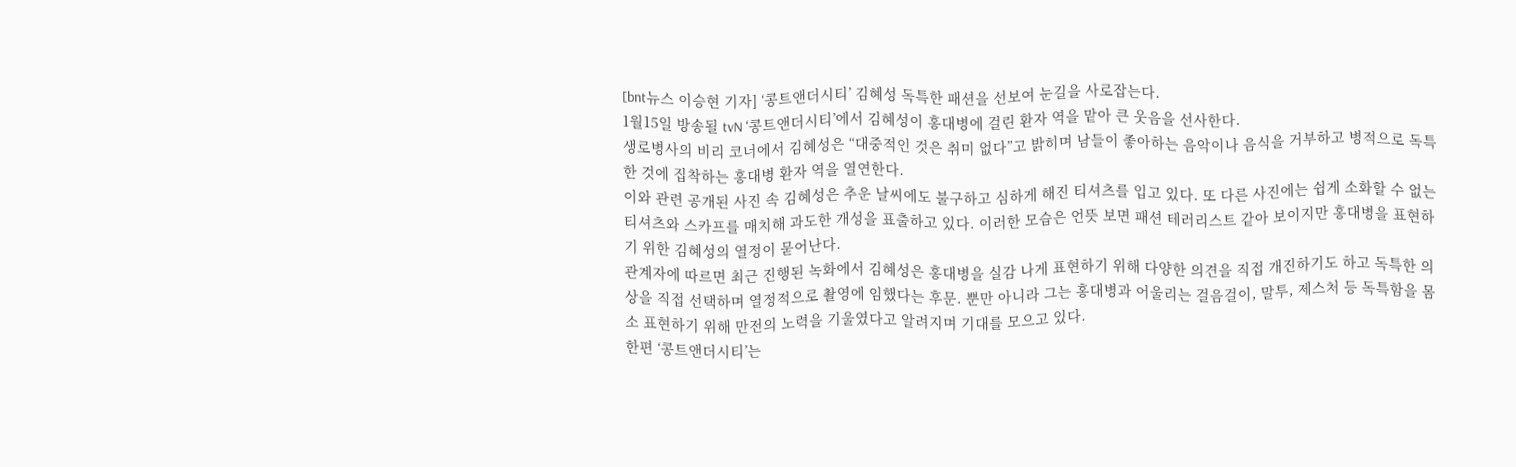[bnt뉴스 이승현 기자] ‘콩트앤더시티’ 김혜성 독특한 패션을 선보여 눈길을 사로잡는다.
1월15일 방송될 tvN ‘콩트앤더시티’에서 김혜성이 홍대병에 걸린 환자 역을 맡아 큰 웃음을 선사한다.
생로병사의 비리 코너에서 김혜성은 “대중적인 것은 취미 없다”고 밝히며 남들이 좋아하는 음악이나 음식을 거부하고 병적으로 독특한 것에 집착하는 홍대병 환자 역을 열연한다.
이와 관련 공개된 사진 속 김혜성은 추운 날씨에도 불구하고 심하게 해진 티셔츠를 입고 있다. 또 다른 사진에는 쉽게 소화할 수 없는 티셔츠와 스카프를 매치해 과도한 개성을 표출하고 있다. 이러한 모습은 언뜻 보면 패션 테러리스트 같아 보이지만 홍대병을 표현하기 위한 김혜성의 열정이 묻어난다.
관계자에 따르면 최근 진행된 녹화에서 김혜성은 홍대병을 실감 나게 표현하기 위해 다양한 의견을 직접 개진하기도 하고 독특한 의상을 직접 선택하며 열정적으로 촬영에 임했다는 후문. 뿐만 아니라 그는 홍대병과 어울리는 걸음걸이, 말투, 제스처 등 독특함을 몸소 표현하기 위해 만전의 노력을 기울였다고 알려지며 기대를 모으고 있다.
한편 ‘콩트앤더시티’는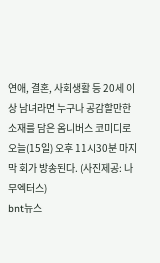연애, 결혼, 사회생활 등 20세 이상 남녀라면 누구나 공감할만한 소재를 담은 옴니버스 코미디로 오늘(15일) 오후 11시30분 마지막 회가 방송된다. (사진제공: 나무엑터스)
bnt뉴스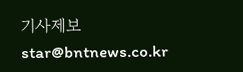기사제보 star@bntnews.co.kr